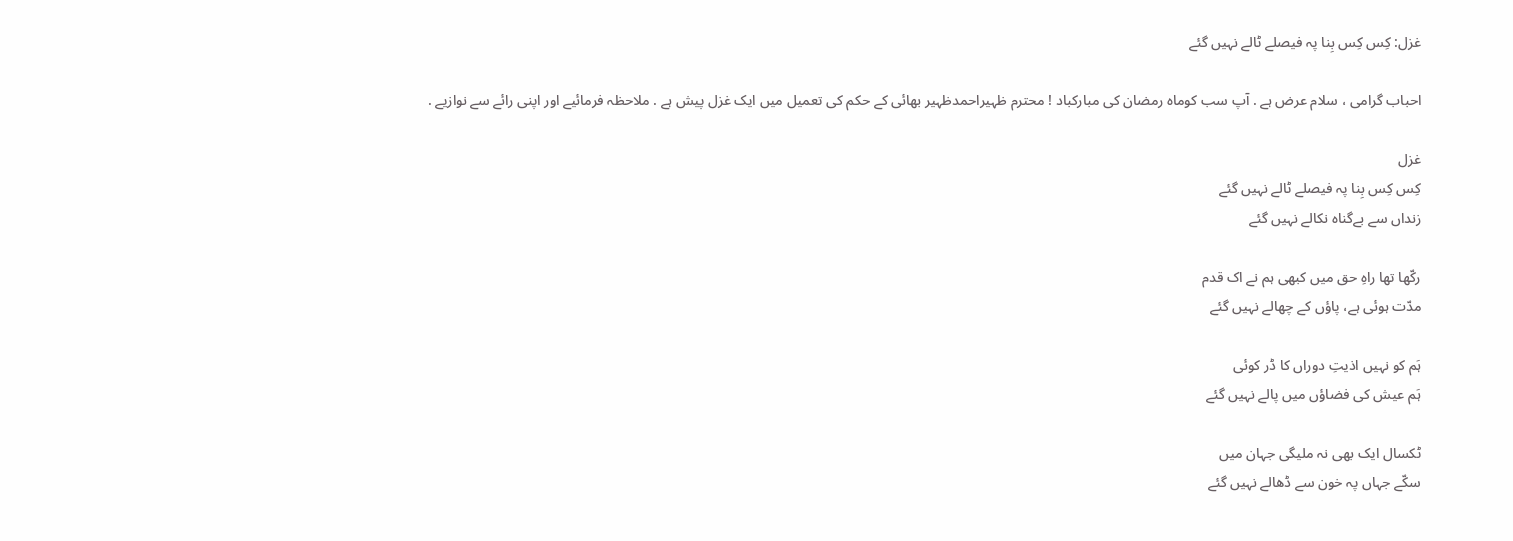غزل: کِس کِس بِنا پہ فیصلے ٹالے نہیں گئے

احباب گرامی ، سلام عرض ہے . آپ سب کوماہ رمضان کی مبارکباد ! محترم ظہیراحمدظہیر بھائی کے حکم کی تعمیل میں ایک غزل پیش ہے . ملاحظہ فرمائیے اور اپنی رائے سے نوازیے .

غزل
کِس کِس بِنا پہ فیصلے ٹالے نہیں گئے
زنداں سے بےگناہ نکالے نہیں گئے

رکّھا تھا راہِ حق میں کبھی ہم نے اک قدم
مدّت ہوئی ہے، پاؤں کے چھالے نہیں گئے

ہَم کو نہیں اذیتِ دوراں کا ڈر کوئی
ہَم عیش کی فضاؤں میں پالے نہیں گئے

ٹکسال ایک بھی نہ ملیگی جہان میں
سکّے جہاں پہ خون سے ڈھالے نہیں گئے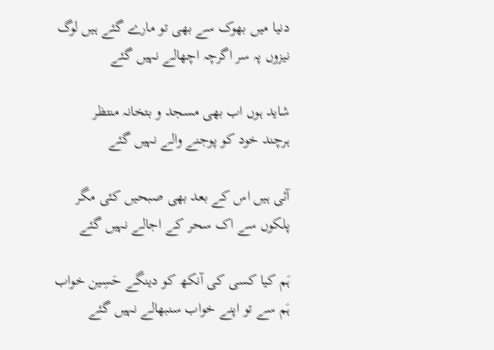دنیا میں بھوک سے بھی تو مارے گئے ہیں لوگ
نیزوں پہ سر اگرچہ اچھالے نہیں گئے

شاید ہوں اب بھی مسجد و بتخانہ منتظر
ہرچند خود کو پوجنے والے نہیں گئے

آئی ہیں اس کے بعد بھی صبحیں کئی مگر
پلکوں سے اک سحر كے اجالے نہیں گئے

ہَم کیا کسی کی آنکھ کو دینگے حَسِین خواب
ہَم سے تو اپنے خواب سنبھالے نہیں گئے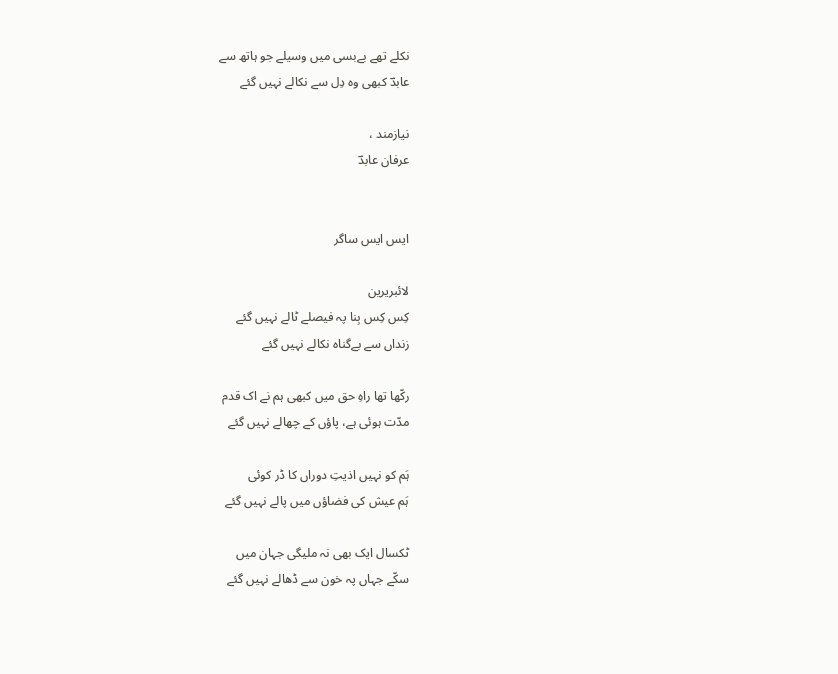نکلے تھے بےبسی میں وسیلے جو ہاتھ سے
عابدؔ کبھی وہ دِل سے نکالے نہیں گئے

نیازمند ،
عرفان عابدؔ


ایس ایس ساگر

لائبریرین
کِس کِس بِنا پہ فیصلے ٹالے نہیں گئے
زنداں سے بےگناہ نکالے نہیں گئے

رکّھا تھا راہِ حق میں کبھی ہم نے اک قدم
مدّت ہوئی ہے، پاؤں کے چھالے نہیں گئے

ہَم کو نہیں اذیتِ دوراں کا ڈر کوئی
ہَم عیش کی فضاؤں میں پالے نہیں گئے

ٹکسال ایک بھی نہ ملیگی جہان میں
سکّے جہاں پہ خون سے ڈھالے نہیں گئے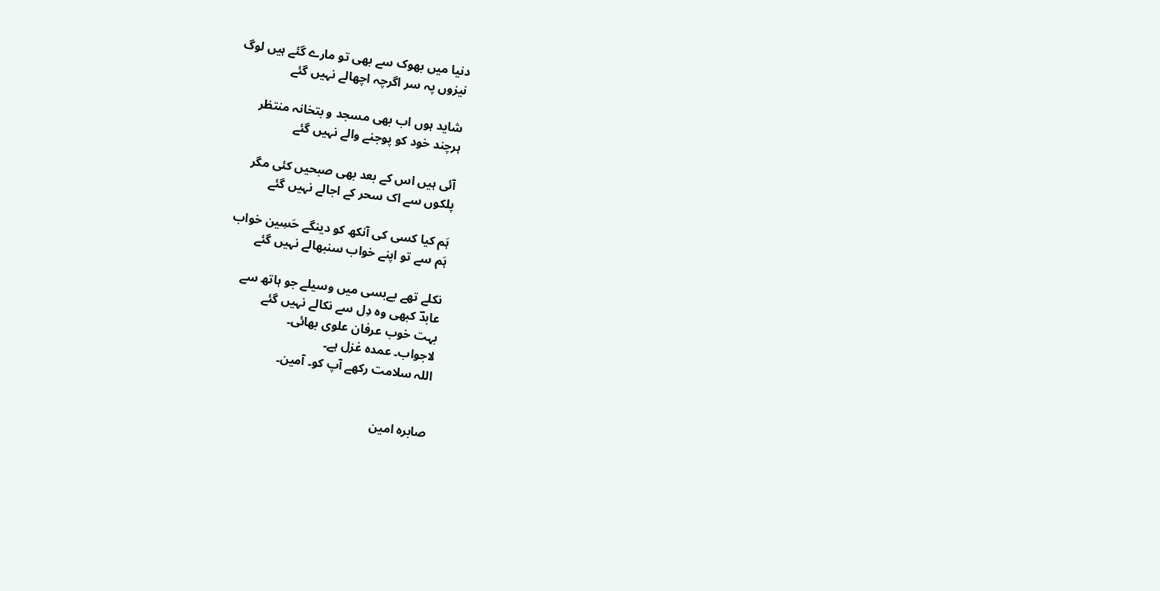دنیا میں بھوک سے بھی تو مارے گئے ہیں لوگ
نیزوں پہ سر اگرچہ اچھالے نہیں گئے

شاید ہوں اب بھی مسجد و بتخانہ منتظر
ہرچند خود کو پوجنے والے نہیں گئے

آئی ہیں اس کے بعد بھی صبحیں کئی مگر
پلکوں سے اک سحر كے اجالے نہیں گئے

ہَم کیا کسی کی آنکھ کو دینگے حَسِین خواب
ہَم سے تو اپنے خواب سنبھالے نہیں گئے

نکلے تھے بےبسی میں وسیلے جو ہاتھ سے
عابدؔ کبھی وہ دِل سے نکالے نہیں گئے
بہت خوب عرفان علوی بھائی۔
لاجواب۔ عمدہ غزل ہے۔
اللہ سلامت رکھے آپ کو۔ آمین۔


صابرہ امین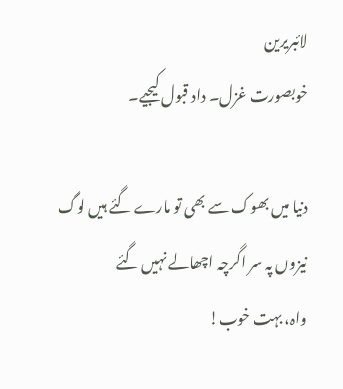لائبریرین
خوبصورت غزل۔ داد قبول کیجیے۔

دنیا میں بھوک سے بھی تو مارے گئے ہیں لوگ
نیزوں پہ سر اگرچہ اچھالے نہیں گئے
واہ، بہت خوب!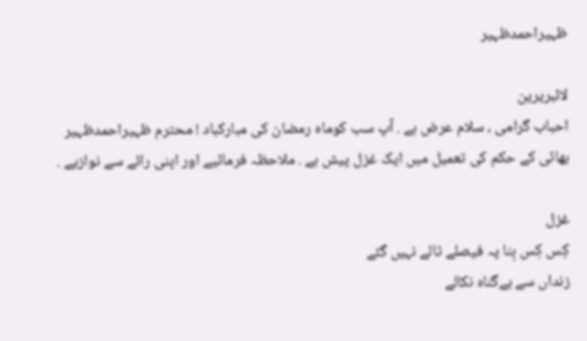ظہیراحمدظہیر

لائبریرین
احباب گرامی ، سلام عرض ہے . آپ سب کوماہ رمضان کی مبارکباد ! محترم ظہیراحمدظہیر بھائی کے حکم کی تعمیل میں ایک غزل پیش ہے . ملاحظہ فرمائیے اور اپنی رائے سے نوازیے .

غزل
کِس کِس بِنا پہ فیصلے ٹالے نہیں گئے
زنداں سے بےگناہ نکالے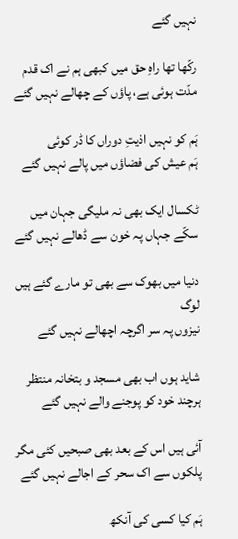نہیں گئے

رکّھا تھا راہِ حق میں کبھی ہم نے اک قدم
مدّت ہوئی ہے، پاؤں کے چھالے نہیں گئے

ہَم کو نہیں اذیتِ دوراں کا ڈر کوئی
ہَم عیش کی فضاؤں میں پالے نہیں گئے

ٹکسال ایک بھی نہ ملیگی جہان میں
سکّے جہاں پہ خون سے ڈھالے نہیں گئے

دنیا میں بھوک سے بھی تو مارے گئے ہیں لوگ
نیزوں پہ سر اگرچہ اچھالے نہیں گئے

شاید ہوں اب بھی مسجد و بتخانہ منتظر
ہرچند خود کو پوجنے والے نہیں گئے

آئی ہیں اس کے بعد بھی صبحیں کئی مگر
پلکوں سے اک سحر كے اجالے نہیں گئے

ہَم کیا کسی کی آنکھ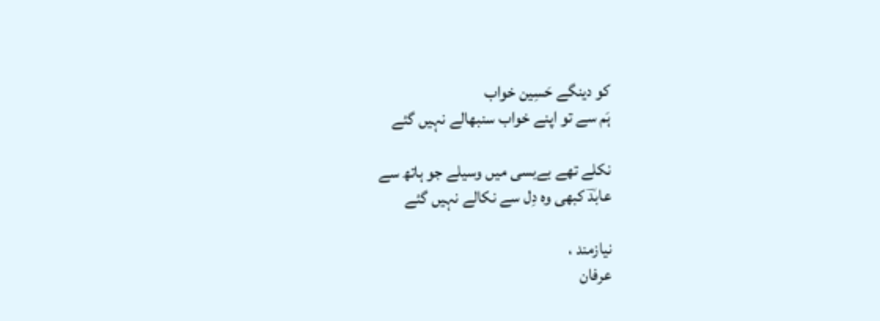کو دینگے حَسِین خواب
ہَم سے تو اپنے خواب سنبھالے نہیں گئے

نکلے تھے بےبسی میں وسیلے جو ہاتھ سے
عابدؔ کبھی وہ دِل سے نکالے نہیں گئے

نیازمند ،
عرفان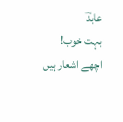عابدؔ
بہت خوب! اچھے اشعار ہیں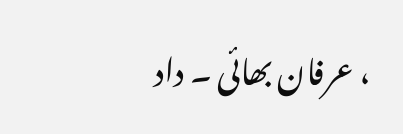، عرفان بھائی ۔ داد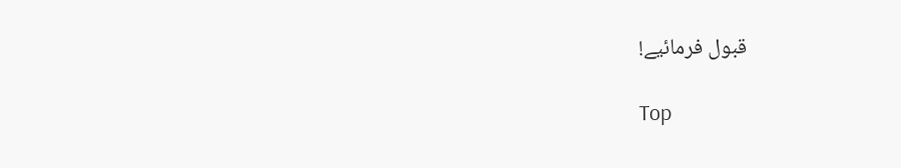قبول فرمائیے!

Top